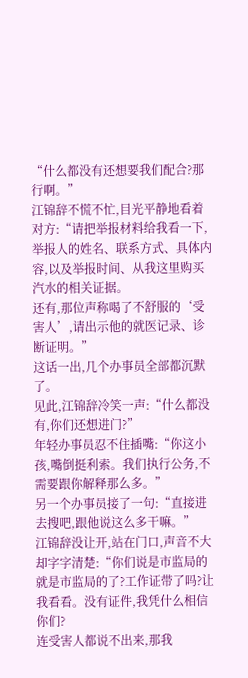“什么都没有还想要我们配合?那行啊。”
江锦辞不慌不忙,目光平静地看着对方:“请把举报材料给我看一下,举报人的姓名、联系方式、具体内容,以及举报时间、从我这里购买汽水的相关证据。
还有,那位声称喝了不舒服的‘受害人’,请出示他的就医记录、诊断证明。”
这话一出,几个办事员全部都沉默了。
见此,江锦辞冷笑一声:“什么都没有,你们还想进门?”
年轻办事员忍不住插嘴:“你这小孩,嘴倒挺利索。我们执行公务,不需要跟你解释那么多。”
另一个办事员接了一句:“直接进去搜吧,跟他说这么多干嘛。”
江锦辞没让开,站在门口,声音不大却字字清楚:“你们说是市监局的就是市监局的了?工作证带了吗?让我看看。没有证件,我凭什么相信你们?
连受害人都说不出来,那我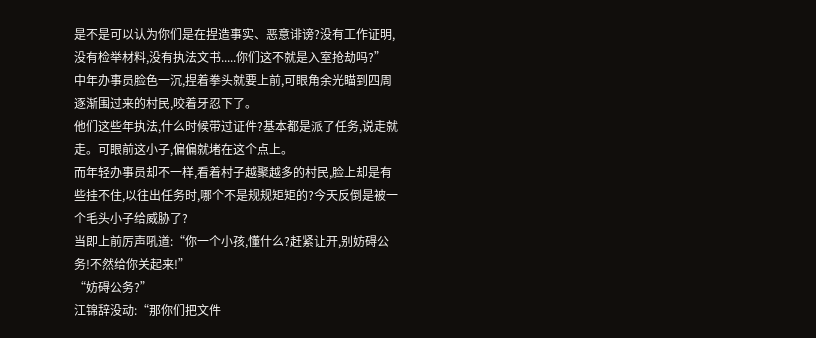是不是可以认为你们是在捏造事实、恶意诽谤?没有工作证明,没有检举材料,没有执法文书.....你们这不就是入室抢劫吗?”
中年办事员脸色一沉,捏着拳头就要上前,可眼角余光瞄到四周逐渐围过来的村民,咬着牙忍下了。
他们这些年执法,什么时候带过证件?基本都是派了任务,说走就走。可眼前这小子,偏偏就堵在这个点上。
而年轻办事员却不一样,看着村子越聚越多的村民,脸上却是有些挂不住,以往出任务时,哪个不是规规矩矩的?今天反倒是被一个毛头小子给威胁了?
当即上前厉声吼道:“你一个小孩,懂什么?赶紧让开,别妨碍公务!不然给你关起来!”
“妨碍公务?”
江锦辞没动:“那你们把文件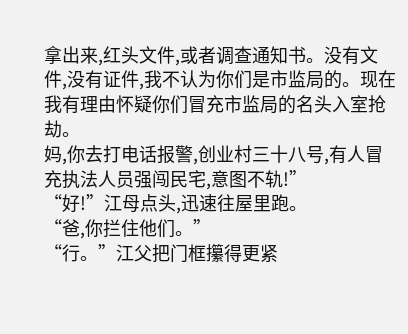拿出来,红头文件,或者调查通知书。没有文件,没有证件,我不认为你们是市监局的。现在我有理由怀疑你们冒充市监局的名头入室抢劫。
妈,你去打电话报警,创业村三十八号,有人冒充执法人员强闯民宅,意图不轨!”
“好!”江母点头,迅速往屋里跑。
“爸,你拦住他们。”
“行。”江父把门框攥得更紧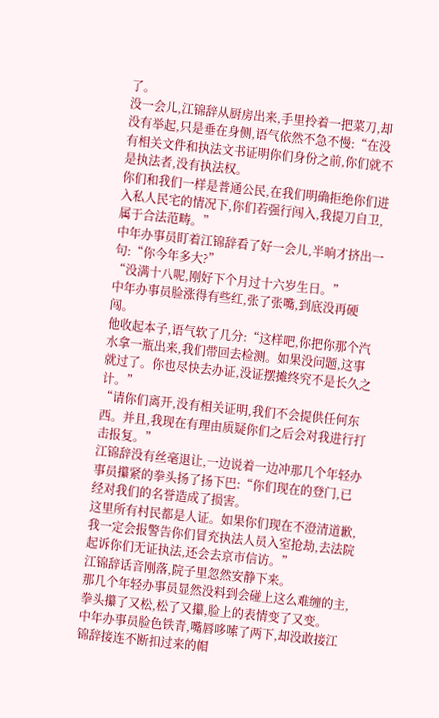了。
没一会儿,江锦辞从厨房出来,手里拎着一把菜刀,却没有举起,只是垂在身侧,语气依然不急不慢:“在没有相关文件和执法文书证明你们身份之前,你们就不是执法者,没有执法权。
你们和我们一样是普通公民,在我们明确拒绝你们进入私人民宅的情况下,你们若强行闯入,我提刀自卫,属于合法范畴。”
中年办事员盯着江锦辞看了好一会儿,半晌才挤出一句:“你今年多大?”
“没满十八呢,刚好下个月过十六岁生日。”
中年办事员脸涨得有些红,张了张嘴,到底没再硬闯。
他收起本子,语气软了几分:“这样吧,你把你那个汽水拿一瓶出来,我们带回去检测。如果没问题,这事就过了。你也尽快去办证,没证摆摊终究不是长久之计。”
“请你们离开,没有相关证明,我们不会提供任何东西。并且,我现在有理由质疑你们之后会对我进行打击报复。”
江锦辞没有丝毫退让,一边说着一边冲那几个年轻办事员攥紧的拳头扬了扬下巴:“你们现在的登门,已经对我们的名誉造成了损害。
这里所有村民都是人证。如果你们现在不澄清道歉,我一定会报警告你们冒充执法人员入室抢劫,去法院起诉你们无证执法,还会去京市信访。”
江锦辞话音刚落,院子里忽然安静下来。
那几个年轻办事员显然没料到会碰上这么难缠的主,拳头攥了又松,松了又攥,脸上的表情变了又变。
中年办事员脸色铁青,嘴唇哆嗦了两下,却没敢接江锦辞接连不断扣过来的帽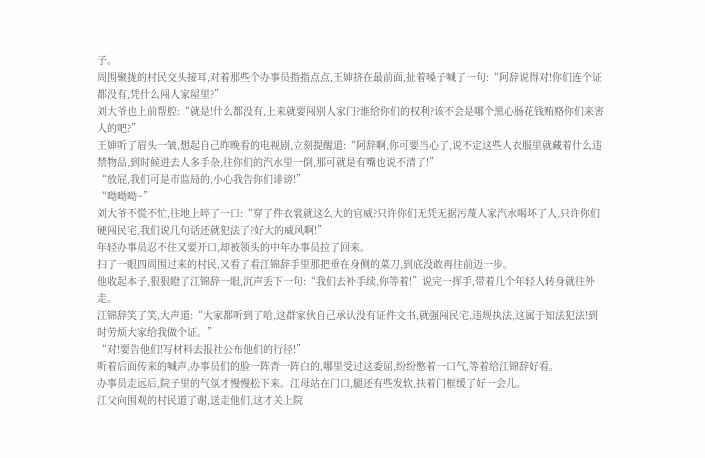子。
周围聚拢的村民交头接耳,对着那些个办事员指指点点,王婶挤在最前面,扯着嗓子喊了一句:“阿辞说得对!你们连个证都没有,凭什么闯人家屋里?”
刘大爷也上前帮腔:“就是!什么都没有,上来就要闯别人家门?谁给你们的权利?该不会是哪个黑心肠花钱贿赂你们来害人的吧?”
王婶听了眉头一皱,想起自己昨晚看的电视剧,立刻提醒道:“阿辞啊,你可要当心了,说不定这些人衣服里就藏着什么违禁物品,到时候进去人多手杂,往你们的汽水里一倒,那可就是有嘴也说不清了!”
“放屁,我们可是市监局的,小心我告你们诽谤!”
“呦呦呦~”
刘大爷不慌不忙,往地上啐了一口:“穿了件衣裳就这么大的官威?只许你们无凭无据污蔑人家汽水喝坏了人,只许你们硬闯民宅,我们说几句话还就犯法了?好大的威风啊!”
年轻办事员忍不住又要开口,却被领头的中年办事员拉了回来。
扫了一眼四周围过来的村民,又看了看江锦辞手里那把垂在身侧的菜刀,到底没敢再往前迈一步。
他收起本子,狠狠瞪了江锦辞一眼,沉声丢下一句:“我们去补手续,你等着!”说完一挥手,带着几个年轻人转身就往外走。
江锦辞笑了笑,大声道:“大家都听到了哈,这群家伙自己承认没有证件文书,就强闯民宅,违规执法,这属于知法犯法!到时劳烦大家给我做个证。”
“对!要告他们!写材料去报社公布他们的行径!”
听着后面传来的喊声,办事员们的脸一阵青一阵白的,哪里受过这委屈,纷纷憋着一口气,等着给江锦辞好看。
办事员走远后,院子里的气氛才慢慢松下来。江母站在门口,腿还有些发软,扶着门框缓了好一会儿。
江父向围观的村民道了谢,送走他们,这才关上院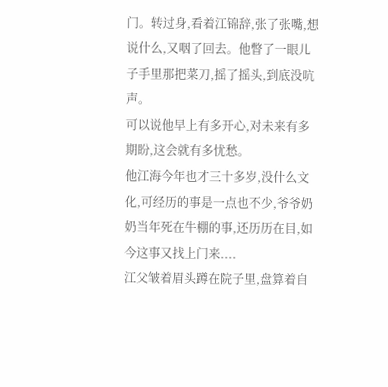门。转过身,看着江锦辞,张了张嘴,想说什么,又咽了回去。他瞥了一眼儿子手里那把菜刀,摇了摇头,到底没吭声。
可以说他早上有多开心,对未来有多期盼,这会就有多忧愁。
他江海今年也才三十多岁,没什么文化,可经历的事是一点也不少,爷爷奶奶当年死在牛棚的事,还历历在目,如今这事又找上门来....
江父皱着眉头蹲在院子里,盘算着自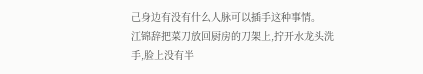己身边有没有什么人脉可以插手这种事情。
江锦辞把菜刀放回厨房的刀架上,拧开水龙头洗手,脸上没有半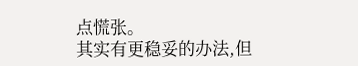点慌张。
其实有更稳妥的办法,但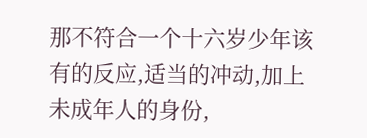那不符合一个十六岁少年该有的反应,适当的冲动,加上未成年人的身份,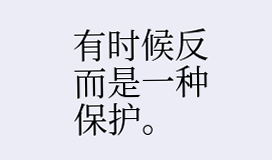有时候反而是一种保护。